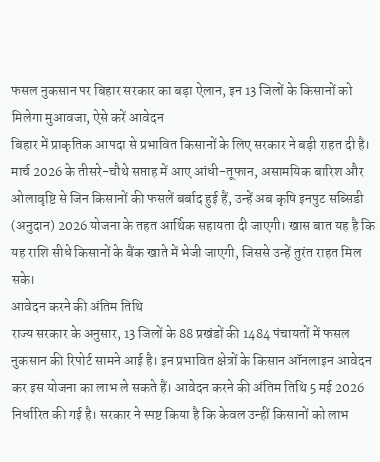फसल नुकसान पर बिहार सरकार का बड़ा ऐलान, इन 13 जिलों के किसानों को मिलेगा मुआवजा, ऐसे करें आवेदन
बिहार में प्राकृतिक आपदा से प्रभावित किसानों के लिए सरकार ने बड़ी राहत दी है। मार्च 2026 के तीसरे-चौथे सप्ताह में आए आंधी-तूफान, असामयिक बारिश और ओलावृष्टि से जिन किसानों की फसलें बर्बाद हुई हैं, उन्हें अब कृषि इनपुट सब्सिडी (अनुदान) 2026 योजना के तहत आर्थिक सहायता दी जाएगी। खास बात यह है कि यह राशि सीधे किसानों के बैंक खाते में भेजी जाएगी, जिससे उन्हें तुरंत राहत मिल सके।
आवेदन करने की अंतिम तिथि
राज्य सरकार के अनुसार, 13 जिलों के 88 प्रखंडों की 1484 पंचायतों में फसल नुकसान की रिपोर्ट सामने आई है। इन प्रभावित क्षेत्रों के किसान ऑनलाइन आवेदन कर इस योजना का लाभ ले सकते हैं। आवेदन करने की अंतिम तिथि 5 मई 2026 निर्धारित की गई है। सरकार ने स्पष्ट किया है कि केवल उन्हीं किसानों को लाभ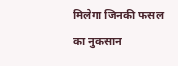मिलेगा जिनकी फसल का नुकसान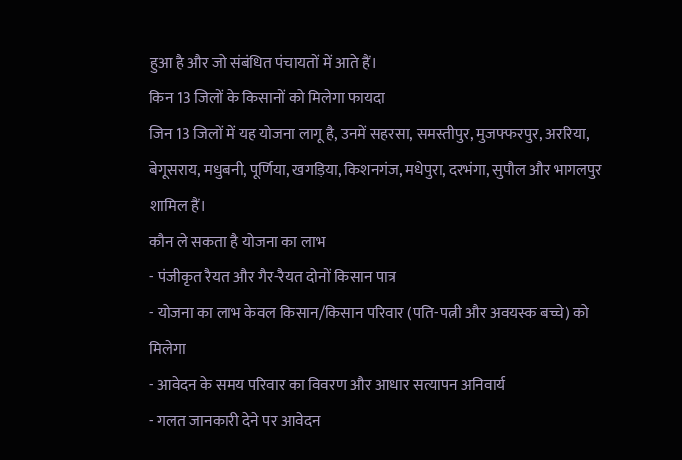हुआ है और जो संबंधित पंचायतों में आते हैं।
किन 13 जिलों के किसानों को मिलेगा फायदा
जिन 13 जिलों में यह योजना लागू है, उनमें सहरसा, समस्तीपुर, मुजफ्फरपुर, अररिया, बेगूसराय, मधुबनी, पूर्णिया, खगड़िया, किशनगंज, मधेपुरा, दरभंगा, सुपौल और भागलपुर शामिल हैं।
कौन ले सकता है योजना का लाभ
- पंजीकृत रैयत और गैर-रैयत दोनों किसान पात्र
- योजना का लाभ केवल किसान/किसान परिवार (पति-पत्नी और अवयस्क बच्चे) को मिलेगा
- आवेदन के समय परिवार का विवरण और आधार सत्यापन अनिवार्य
- गलत जानकारी देने पर आवेदन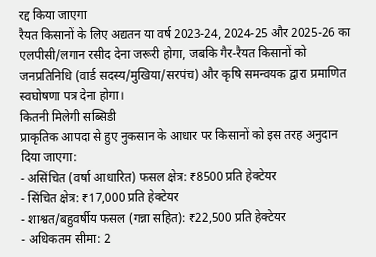रद्द किया जाएगा
रैयत किसानों के लिए अद्यतन या वर्ष 2023-24, 2024-25 और 2025-26 का एलपीसी/लगान रसीद देना जरूरी होगा, जबकि गैर-रैयत किसानों को जनप्रतिनिधि (वार्ड सदस्य/मुखिया/सरपंच) और कृषि समन्वयक द्वारा प्रमाणित स्वघोषणा पत्र देना होगा।
कितनी मिलेगी सब्सिडी
प्राकृतिक आपदा से हुए नुकसान के आधार पर किसानों को इस तरह अनुदान दिया जाएगा:
- असिंचित (वर्षा आधारित) फसल क्षेत्र: ₹8500 प्रति हेक्टेयर
- सिंचित क्षेत्र: ₹17,000 प्रति हेक्टेयर
- शाश्वत/बहुवर्षीय फसल (गन्ना सहित): ₹22,500 प्रति हेक्टेयर
- अधिकतम सीमा: 2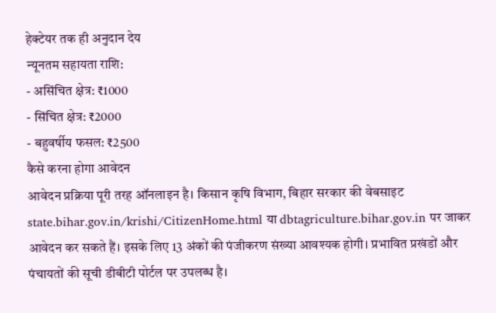हेक्टेयर तक ही अनुदान देय
न्यूनतम सहायता राशि:
- असिंचित क्षेत्र: ₹1000
- सिंचित क्षेत्र: ₹2000
- बहुवर्षीय फसल: ₹2500
कैसे करना होगा आवेदन
आवेदन प्रक्रिया पूरी तरह ऑनलाइन है। किसान कृषि विभाग, बिहार सरकार की वेबसाइट state.bihar.gov.in/krishi/CitizenHome.html या dbtagriculture.bihar.gov.in पर जाकर आवेदन कर सकते हैं। इसके लिए 13 अंकों की पंजीकरण संख्या आवश्यक होगी। प्रभावित प्रखंडों और पंचायतों की सूची डीबीटी पोर्टल पर उपलब्ध है।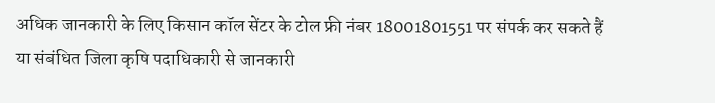अधिक जानकारी के लिए किसान कॉल सेंटर के टोल फ्री नंबर 18001801551 पर संपर्क कर सकते हैं या संबंधित जिला कृषि पदाधिकारी से जानकारी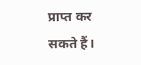प्राप्त कर सकते हैं।